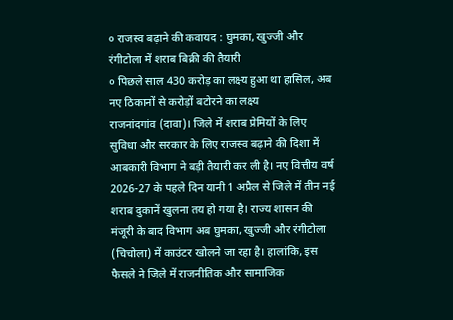० राजस्व बढ़ाने की कवायद : घुमका, खुज्जी और रंगीटोला में शराब बिक्री की तैयारी
० पिछले साल 430 करोड़ का लक्ष्य हुआ था हासिल, अब नए ठिकानों से करोड़ों बटोरने का लक्ष्य
राजनांदगांव (दावा)। जिले में शराब प्रेमियों के लिए सुविधा और सरकार के लिए राजस्व बढ़ाने की दिशा में आबकारी विभाग ने बड़ी तैयारी कर ली है। नए वित्तीय वर्ष 2026-27 के पहले दिन यानी 1 अप्रैल से जिले में तीन नई शराब दुकानें खुलना तय हो गया है। राज्य शासन की मंजूरी के बाद विभाग अब घुमका, खुज्जी और रंगीटोला (चिचोला) में काउंटर खोलने जा रहा है। हालांकि, इस फैसले ने जिले में राजनीतिक और सामाजिक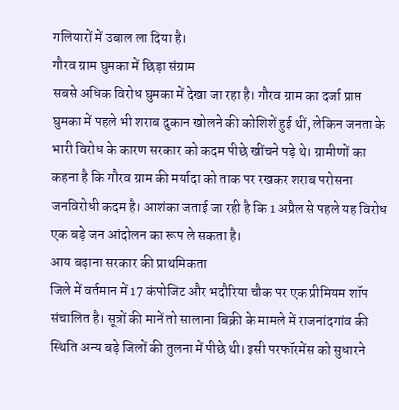गलियारों में उबाल ला दिया है।
गौरव ग्राम घुमका में छिड़ा संग्राम
सबसे अधिक विरोध घुमका में देखा जा रहा है। गौरव ग्राम का दर्जा प्राप्त घुमका में पहले भी शराब दुकान खोलने की कोशिशें हुई थीं, लेकिन जनता के भारी विरोध के कारण सरकार को कदम पीछे खींचने पड़े थे। ग्रामीणों का कहना है कि गौरव ग्राम की मर्यादा को ताक पर रखकर शराब परोसना जनविरोधी कदम है। आशंका जताई जा रही है कि 1 अप्रैल से पहले यह विरोध एक बड़े जन आंदोलन का रूप ले सकता है।
आय बढ़ाना सरकार की प्राथमिकता
जिले में वर्तमान में 17 कंपोजिट और भदौरिया चौक पर एक प्रीमियम शॉप संचालित है। सूत्रों की मानें तो सालाना बिक्री के मामले में राजनांदगांव की स्थिति अन्य बड़े जिलों की तुलना में पीछे थी। इसी परफॉरमेंस को सुधारने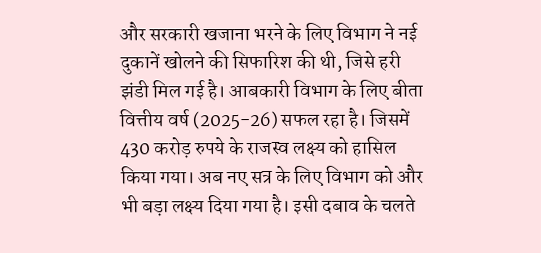और सरकारी खजाना भरने के लिए विभाग ने नई दुकानें खोलने की सिफारिश की थी, जिसे हरी झंडी मिल गई है। आबकारी विभाग के लिए बीता वित्तीय वर्ष (2025-26) सफल रहा है। जिसमें 430 करोड़ रुपये के राजस्व लक्ष्य को हासिल किया गया। अब नए सत्र के लिए विभाग को और भी बड़ा लक्ष्य दिया गया है। इसी दबाव के चलते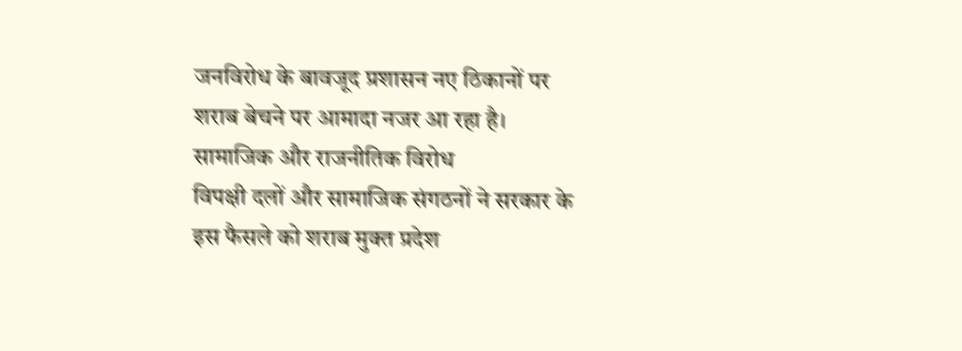जनविरोध के बावजूद प्रशासन नए ठिकानों पर शराब बेचने पर आमादा नजर आ रहा है।
सामाजिक और राजनीतिक विरोध
विपक्षी दलों और सामाजिक संगठनों ने सरकार के इस फैसले को शराब मुक्त प्रदेश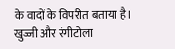के वादों के विपरीत बताया है। खुज्जी और रंगीटोला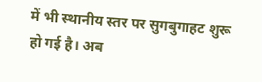में भी स्थानीय स्तर पर सुगबुगाहट शुरू हो गई है। अब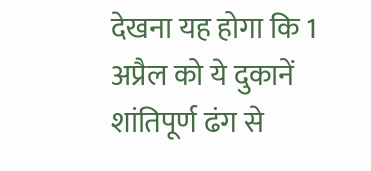देखना यह होगा कि 1 अप्रैल को ये दुकानें शांतिपूर्ण ढंग से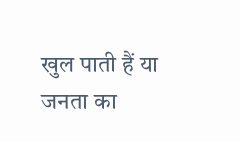खुल पाती हैं या जनता का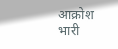आक्रोश भारी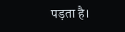पड़ता है।